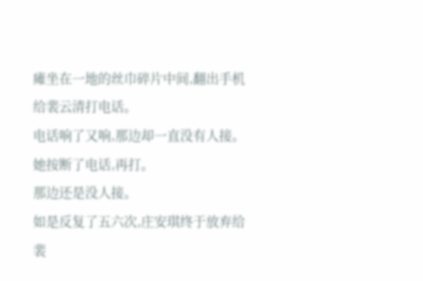瘫坐在一地的丝巾碎片中间,翻出手机给裴云清打电话。
电话响了又响,那边却一直没有人接。
她按断了电话,再打。
那边还是没人接。
如是反复了五六次,庄安琪终于放弃给裴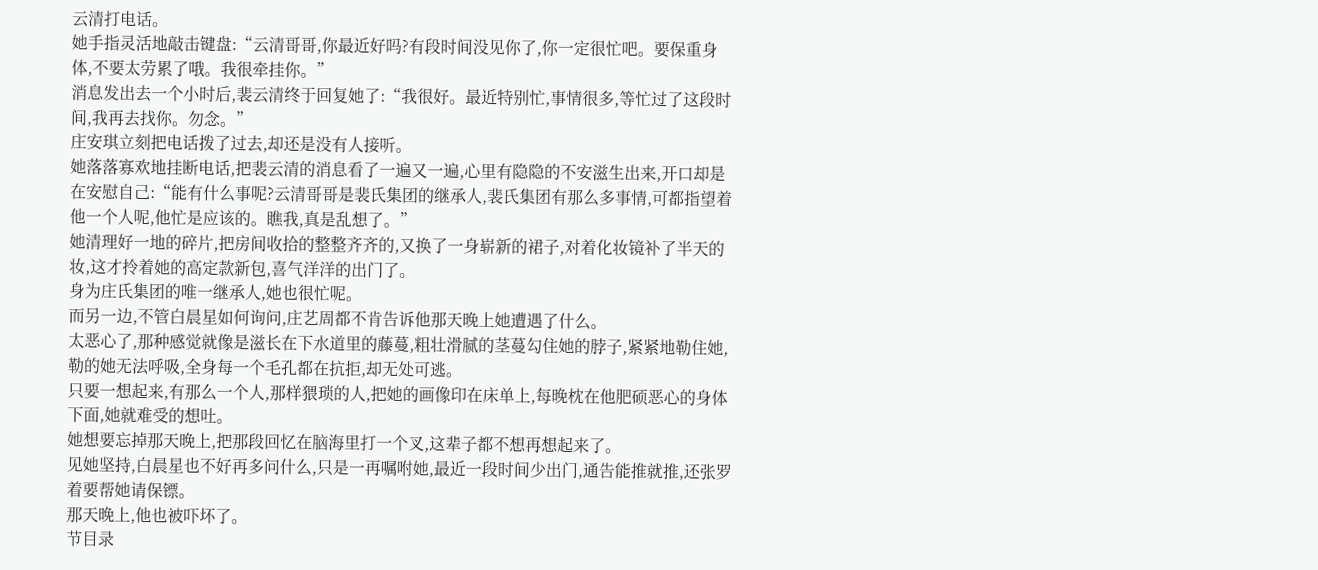云清打电话。
她手指灵活地敲击键盘:“云清哥哥,你最近好吗?有段时间没见你了,你一定很忙吧。要保重身体,不要太劳累了哦。我很牵挂你。”
消息发出去一个小时后,裴云清终于回复她了:“我很好。最近特别忙,事情很多,等忙过了这段时间,我再去找你。勿念。”
庄安琪立刻把电话拨了过去,却还是没有人接听。
她落落寡欢地挂断电话,把裴云清的消息看了一遍又一遍,心里有隐隐的不安滋生出来,开口却是在安慰自己:“能有什么事呢?云清哥哥是裴氏集团的继承人,裴氏集团有那么多事情,可都指望着他一个人呢,他忙是应该的。瞧我,真是乱想了。”
她清理好一地的碎片,把房间收拾的整整齐齐的,又换了一身崭新的裙子,对着化妆镜补了半天的妆,这才拎着她的高定款新包,喜气洋洋的出门了。
身为庄氏集团的唯一继承人,她也很忙呢。
而另一边,不管白晨星如何询问,庄艺周都不肯告诉他那天晚上她遭遇了什么。
太恶心了,那种感觉就像是滋长在下水道里的藤蔓,粗壮滑腻的茎蔓勾住她的脖子,紧紧地勒住她,勒的她无法呼吸,全身每一个毛孔都在抗拒,却无处可逃。
只要一想起来,有那么一个人,那样猥琐的人,把她的画像印在床单上,每晚枕在他肥硕恶心的身体下面,她就难受的想吐。
她想要忘掉那天晚上,把那段回忆在脑海里打一个叉,这辈子都不想再想起来了。
见她坚持,白晨星也不好再多问什么,只是一再嘱咐她,最近一段时间少出门,通告能推就推,还张罗着要帮她请保镖。
那天晚上,他也被吓坏了。
节目录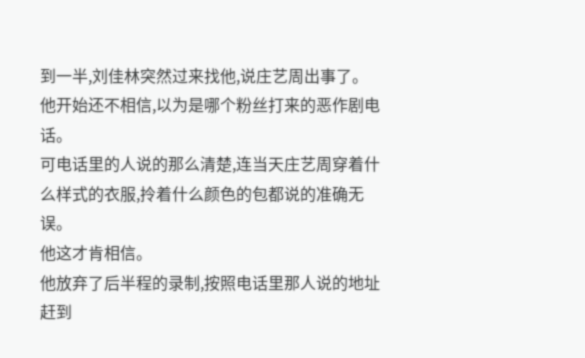到一半,刘佳林突然过来找他,说庄艺周出事了。
他开始还不相信,以为是哪个粉丝打来的恶作剧电话。
可电话里的人说的那么清楚,连当天庄艺周穿着什么样式的衣服,拎着什么颜色的包都说的准确无误。
他这才肯相信。
他放弃了后半程的录制,按照电话里那人说的地址赶到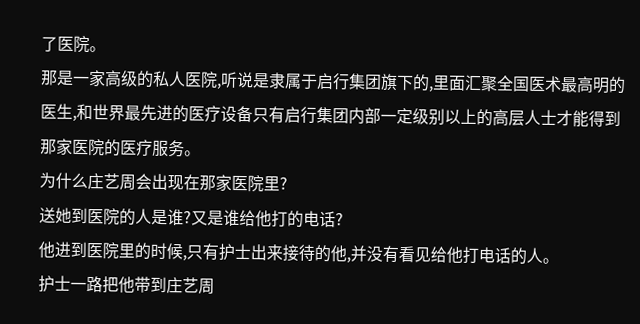了医院。
那是一家高级的私人医院,听说是隶属于启行集团旗下的,里面汇聚全国医术最高明的医生,和世界最先进的医疗设备只有启行集团内部一定级别以上的高层人士才能得到那家医院的医疗服务。
为什么庄艺周会出现在那家医院里?
送她到医院的人是谁?又是谁给他打的电话?
他进到医院里的时候,只有护士出来接待的他,并没有看见给他打电话的人。
护士一路把他带到庄艺周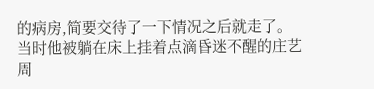的病房,简要交待了一下情况之后就走了。
当时他被躺在床上挂着点滴昏迷不醒的庄艺周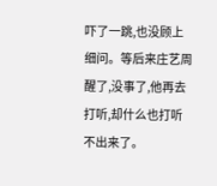吓了一跳,也没顾上细问。等后来庄艺周醒了,没事了,他再去打听,却什么也打听不出来了。